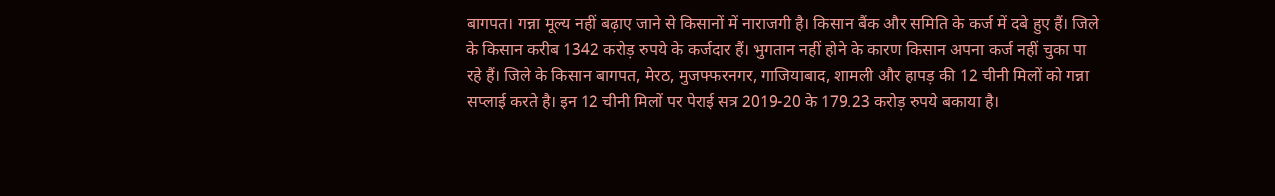बागपत। गन्ना मूल्य नहीं बढ़ाए जाने से किसानों में नाराजगी है। किसान बैंक और समिति के कर्ज में दबे हुए हैं। जिले के किसान करीब 1342 करोड़ रुपये के कर्जदार हैं। भुगतान नहीं होने के कारण किसान अपना कर्ज नहीं चुका पा रहे हैं। जिले के किसान बागपत, मेरठ, मुजफ्फरनगर, गाजियाबाद, शामली और हापड़ की 12 चीनी मिलों को गन्ना सप्लाई करते है। इन 12 चीनी मिलों पर पेराई सत्र 2019-20 के 179.23 करोड़ रुपये बकाया है।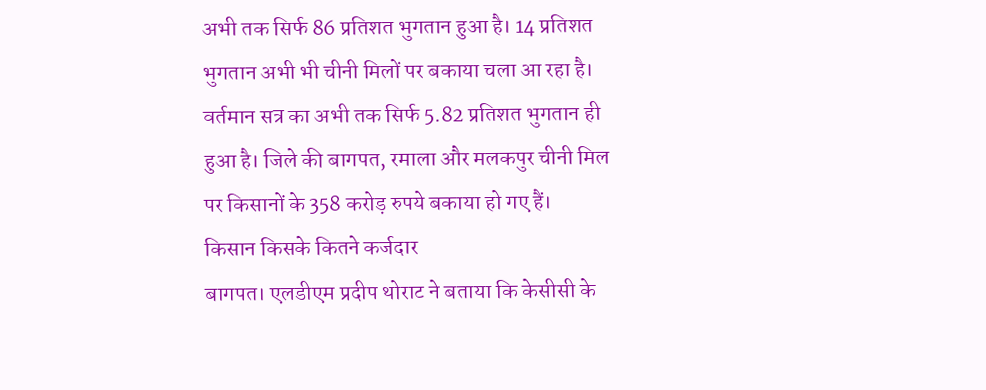अभी तक सिर्फ 86 प्रतिशत भुगतान हुआ है। 14 प्रतिशत भुगतान अभी भी चीनी मिलों पर बकाया चला आ रहा है। वर्तमान सत्र का अभी तक सिर्फ 5.82 प्रतिशत भुगतान ही हुआ है। जिले की बागपत, रमाला और मलकपुर चीनी मिल पर किसानों के 358 करोड़ रुपये बकाया हो गए हैं।
किसान किसके कितने कर्जदार
बागपत। एलडीएम प्रदीप थोराट ने बताया कि केसीसी के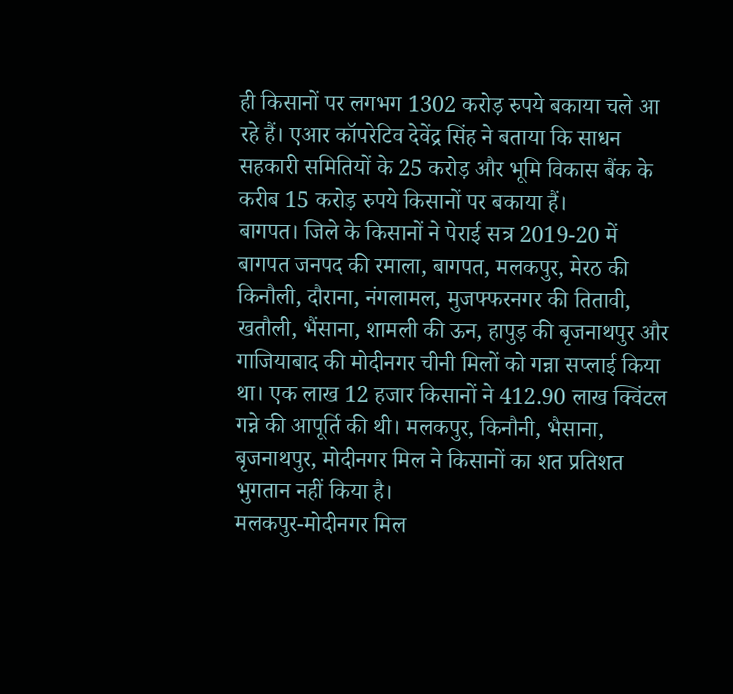ही किसानों पर लगभग 1302 करोड़ रुपये बकाया चले आ रहे हैं। एआर कॉपरेटिव देवेंद्र सिंह ने बताया कि साधन सहकारी समितियों के 25 करोड़ और भूमि विकास बैंक के करीब 15 करोड़ रुपये किसानों पर बकाया हैं।
बागपत। जिले के किसानों ने पेराई सत्र 2019-20 में बागपत जनपद की रमाला, बागपत, मलकपुर, मेरठ की किनौली, दौराना, नंगलामल, मुजफ्फरनगर की तितावी, खतौली, भैंसाना, शामली की ऊन, हापुड़ की बृजनाथपुर और गाजियाबाद की मोदीनगर चीनी मिलों को गन्ना सप्लाई किया था। एक लाख 12 हजार किसानों ने 412.90 लाख क्विंटल गन्ने की आपूर्ति की थी। मलकपुर, किनौनी, भैसाना, बृजनाथपुर, मोदीनगर मिल ने किसानों का शत प्रतिशत भुगतान नहीं किया है।
मलकपुर-मोदीनगर मिल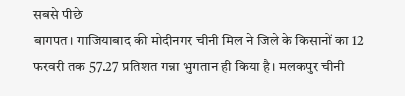सबसे पीछे
बागपत। गाजियाबाद की मोदीनगर चीनी मिल ने जिले के किसानों का 12 फरवरी तक 57.27 प्रतिशत गन्ना भुगतान ही किया है। मलकपुर चीनी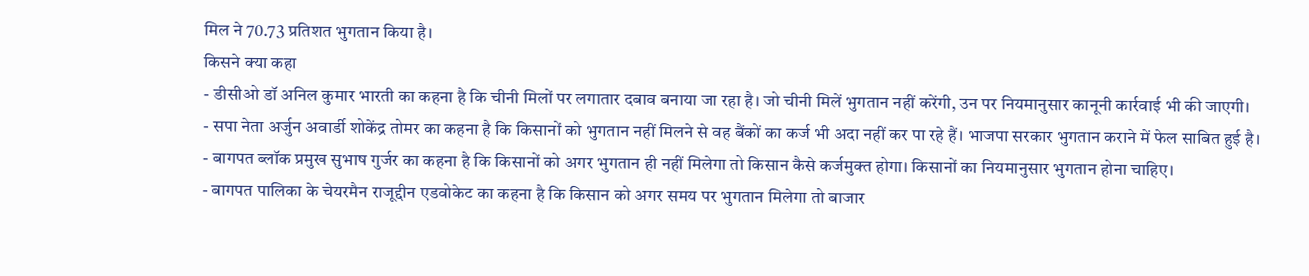मिल ने 70.73 प्रतिशत भुगतान किया है।
किसने क्या कहा
- डीसीओ डॉ अनिल कुमार भारती का कहना है कि चीनी मिलों पर लगातार दबाव बनाया जा रहा है। जो चीनी मिलें भुगतान नहीं करेंगी, उन पर नियमानुसार कानूनी कार्रवाई भी की जाएगी।
- सपा नेता अर्जुन अवार्डी शोकेंद्र तोमर का कहना है कि किसानों को भुगतान नहीं मिलने से वह बैंकों का कर्ज भी अदा नहीं कर पा रहे हैं। भाजपा सरकार भुगतान कराने में फेल साबित हुई है।
- बागपत ब्लॉक प्रमुख सुभाष गुर्जर का कहना है कि किसानों को अगर भुगतान ही नहीं मिलेगा तो किसान कैसे कर्जमुक्त होगा। किसानों का नियमानुसार भुगतान होना चाहिए।
- बागपत पालिका के चेयरमैन राजूद्दीन एडवोकेट का कहना है कि किसान को अगर समय पर भुगतान मिलेगा तो बाजार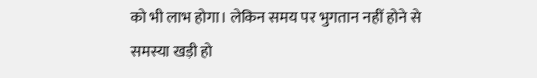को भी लाभ होगा। लेकिन समय पर भुगतान नहीं होने से समस्या खड़ी हो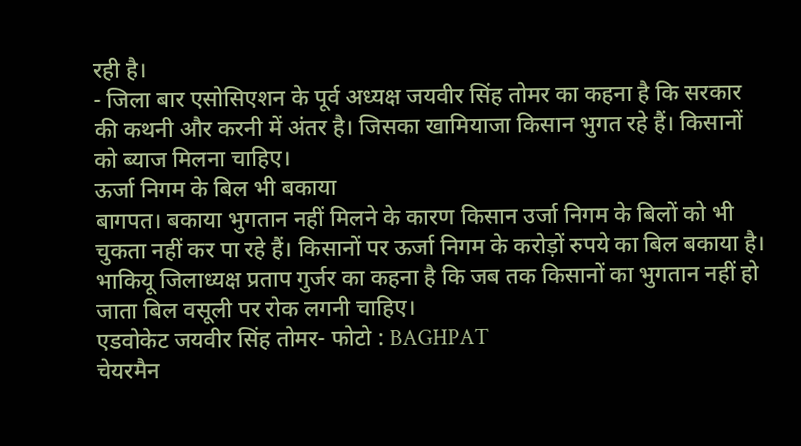रही है।
- जिला बार एसोसिएशन के पूर्व अध्यक्ष जयवीर सिंह तोमर का कहना है कि सरकार की कथनी और करनी में अंतर है। जिसका खामियाजा किसान भुगत रहे हैं। किसानों को ब्याज मिलना चाहिए।
ऊर्जा निगम के बिल भी बकाया
बागपत। बकाया भुगतान नहीं मिलने के कारण किसान उर्जा निगम के बिलों को भी चुकता नहीं कर पा रहे हैं। किसानों पर ऊर्जा निगम के करोड़ों रुपये का बिल बकाया है। भाकियू जिलाध्यक्ष प्रताप गुर्जर का कहना है कि जब तक किसानों का भुगतान नहीं हो जाता बिल वसूली पर रोक लगनी चाहिए।
एडवोकेट जयवीर सिंह तोमर- फोटो : BAGHPAT
चेयरमैन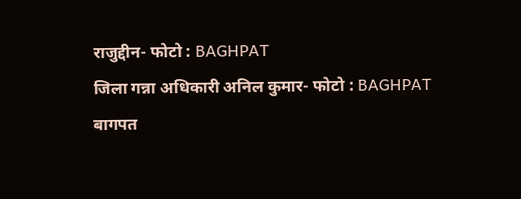राजुद्दीन- फोटो : BAGHPAT
जिला गन्ना अधिकारी अनिल कुमार- फोटो : BAGHPAT
बागपत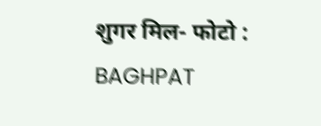शुगर मिल- फोटो : BAGHPAT